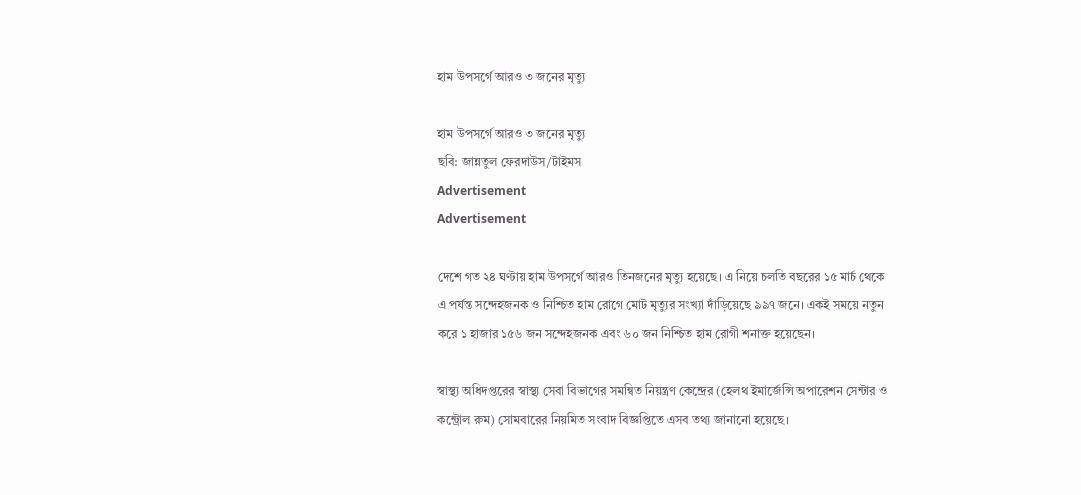হাম উপসর্গে আরও ৩ জনের মৃত্যু

হাম উপসর্গে আরও ৩ জনের মৃত্যু
ছবি: জান্নতুল ফেরদাউস/টাইমস
Advertisement
Advertisement

দেশে গত ২৪ ঘণ্টায় হাম উপসর্গে আরও তিনজনের মৃত্যু হয়েছে। এ নিয়ে চলতি বছরের ১৫ মার্চ থেকে এ পর্যন্ত সন্দেহজনক ও নিশ্চিত হাম রোগে মোট মৃত্যুর সংখ্যা দাঁড়িয়েছে ৯৯৭ জনে। একই সময়ে নতুন করে ১ হাজার ১৫৬ জন সন্দেহজনক এবং ৬০ জন নিশ্চিত হাম রোগী শনাক্ত হয়েছেন।

স্বাস্থ্য অধিদপ্তরের স্বাস্থ্য সেবা বিভাগের সমন্বিত নিয়ন্ত্রণ কেন্দ্রের (হেলথ ইমার্জেন্সি অপারেশন সেন্টার ও কন্ট্রোল রুম) সোমবারের নিয়মিত সংবাদ বিজ্ঞপ্তিতে এসব তথ্য জানানো হয়েছে।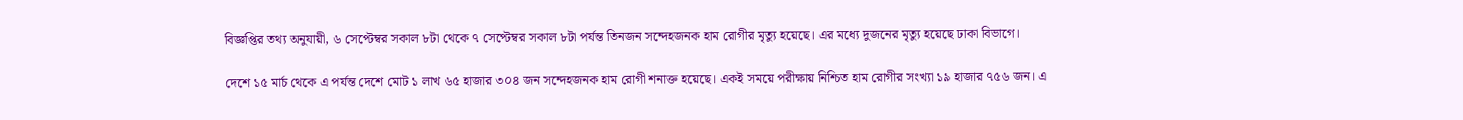বিজ্ঞপ্তির তথ্য অনুযায়ী, ৬ সেপ্টেম্বর সকাল ৮টা থেকে ৭ সেপ্টেম্বর সকাল ৮টা পর্যন্ত তিনজন সন্দেহজনক হাম রোগীর মৃত্যু হয়েছে। এর মধ্যে দুজনের মৃত্যু হয়েছে ঢাকা বিভাগে।

দেশে ১৫ মার্চ থেকে এ পর্যন্ত দেশে মোট ১ লাখ ৬৫ হাজার ৩০৪ জন সন্দেহজনক হাম রোগী শনাক্ত হয়েছে। একই সময়ে পরীক্ষায় নিশ্চিত হাম রোগীর সংখ্যা ১৯ হাজার ৭৫৬ জন। এ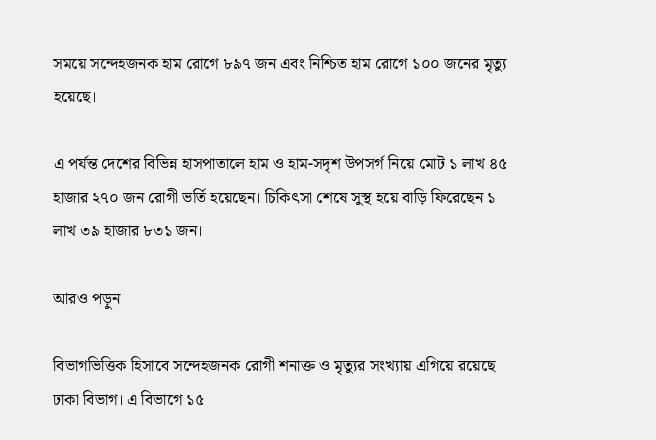সময়ে সন্দেহজনক হাম রোগে ৮৯৭ জন এবং নিশ্চিত হাম রোগে ১০০ জনের মৃত্যু হয়েছে।

এ পর্যন্ত দেশের বিভিন্ন হাসপাতালে হাম ও হাম-সদৃশ উপসর্গ নিয়ে মোট ১ লাখ ৪৫ হাজার ২৭০ জন রোগী ভর্তি হয়েছেন। চিকিৎসা শেষে সুস্থ হয়ে বাড়ি ফিরেছেন ১ লাখ ৩৯ হাজার ৮৩১ জন।

আরও পড়ুন

বিভাগভিত্তিক হিসাবে সন্দেহজনক রোগী শনাক্ত ও মৃত্যুর সংখ্যায় এগিয়ে রয়েছে ঢাকা বিভাগ। এ বিভাগে ১৫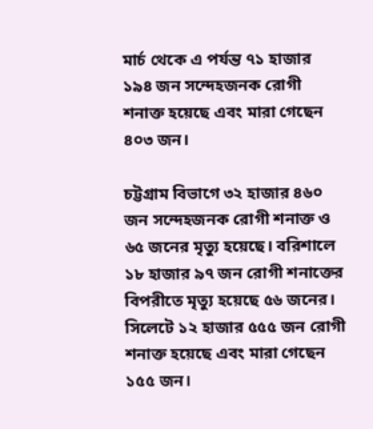মার্চ থেকে এ পর্যন্ত ৭১ হাজার ১৯৪ জন সন্দেহজনক রোগী শনাক্ত হয়েছে এবং মারা গেছেন ৪০৩ জন।

চট্টগ্রাম বিভাগে ৩২ হাজার ৪৬০ জন সন্দেহজনক রোগী শনাক্ত ও ৬৫ জনের মৃত্যু হয়েছে। বরিশালে ১৮ হাজার ৯৭ জন রোগী শনাক্তের বিপরীতে মৃত্যু হয়েছে ৫৬ জনের। সিলেটে ১২ হাজার ৫৫৫ জন রোগী শনাক্ত হয়েছে এবং মারা গেছেন ১৫৫ জন।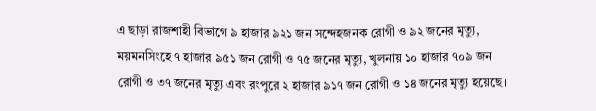এ ছাড়া রাজশাহী বিভাগে ৯ হাজার ৯২১ জন সন্দেহজনক রোগী ও ৯২ জনের মৃত্যু, ময়মনসিংহে ৭ হাজার ৯৫১ জন রোগী ও ৭৫ জনের মৃত্যু, খুলনায় ১০ হাজার ৭০৯ জন রোগী ও ৩৭ জনের মৃত্যু এবং রংপুরে ২ হাজার ৯১৭ জন রোগী ও ১৪ জনের মৃত্যু হয়েছে।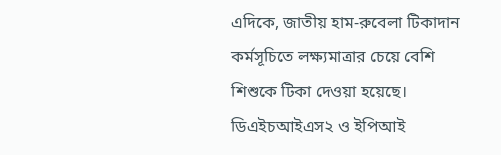এদিকে, জাতীয় হাম-রুবেলা টিকাদান কর্মসূচিতে লক্ষ্যমাত্রার চেয়ে বেশি শিশুকে টিকা দেওয়া হয়েছে। ডিএইচআইএস২ ও ইপিআই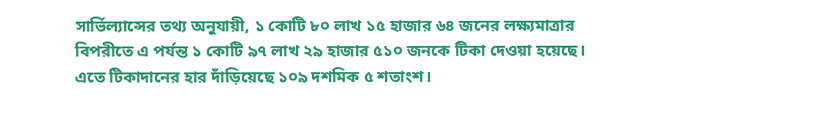সার্ভিল্যান্সের তথ্য অনুযায়ী, ১ কোটি ৮০ লাখ ১৫ হাজার ৬৪ জনের লক্ষ্যমাত্রার বিপরীতে এ পর্যন্ত ১ কোটি ৯৭ লাখ ২৯ হাজার ৫১০ জনকে টিকা দেওয়া হয়েছে। এতে টিকাদানের হার দাঁড়িয়েছে ১০৯ দশমিক ৫ শতাংশ।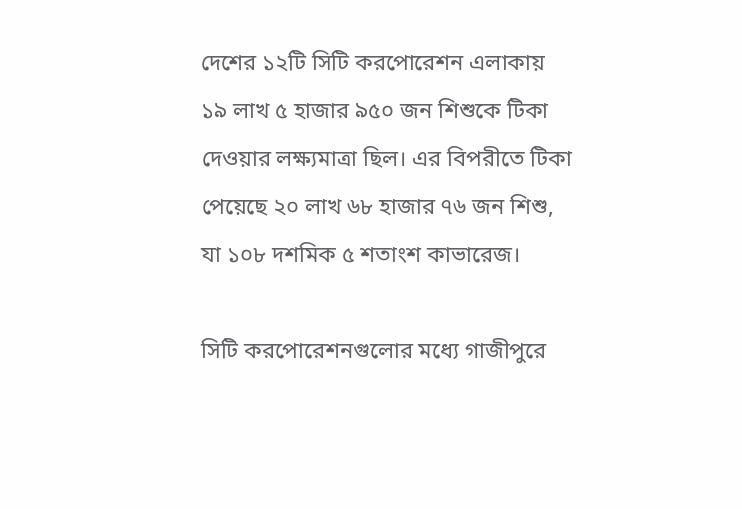দেশের ১২টি সিটি করপোরেশন এলাকায় ১৯ লাখ ৫ হাজার ৯৫০ জন শিশুকে টিকা দেওয়ার লক্ষ্যমাত্রা ছিল। এর বিপরীতে টিকা পেয়েছে ২০ লাখ ৬৮ হাজার ৭৬ জন শিশু, যা ১০৮ দশমিক ৫ শতাংশ কাভারেজ।

সিটি করপোরেশনগুলোর মধ্যে গাজীপুরে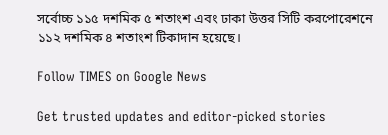সর্বোচ্চ ১১৫ দশমিক ৫ শতাংশ এবং ঢাকা উত্তর সিটি করপোরেশনে ১১২ দশমিক ৪ শতাংশ টিকাদান হয়েছে।

Follow TIMES on Google News

Get trusted updates and editor-picked stories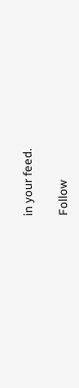in your feed.

Follow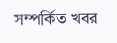সম্পর্কিত খবর